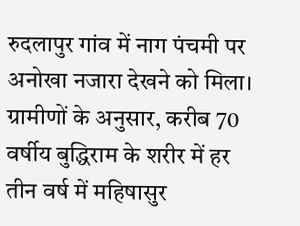रुदलापुर गांव में नाग पंचमी पर अनोखा नजारा देखने को मिला। ग्रामीणों के अनुसार, करीब 70 वर्षीय बुद्धिराम के शरीर में हर तीन वर्ष में महिषासुर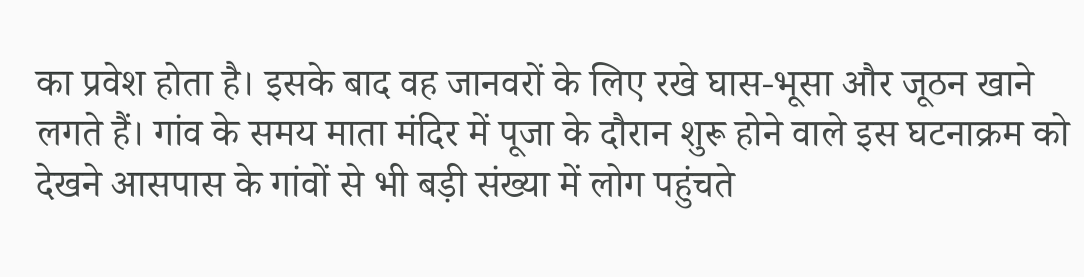का प्रवेश होता है। इसके बाद वह जानवरों के लिए रखे घास-भूसा और जूठन खाने लगते हैं। गांव के समय माता मंदिर में पूजा के दौरान शुरू होने वाले इस घटनाक्रम को देखने आसपास के गांवों से भी बड़ी संख्या में लोग पहुंचते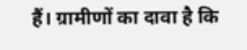हैं। ग्रामीणों का दावा है कि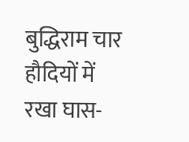बुद्धिराम चार हौदियों में रखा घास-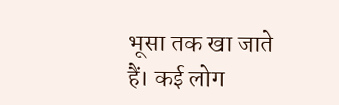भूसा तक खा जाते हैं। कई लोग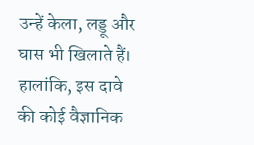उन्हें केला, लड्डू और घास भी खिलाते हैं। हालांकि, इस दावे की कोई वैज्ञानिक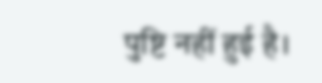पुष्टि नहीं हुई है।